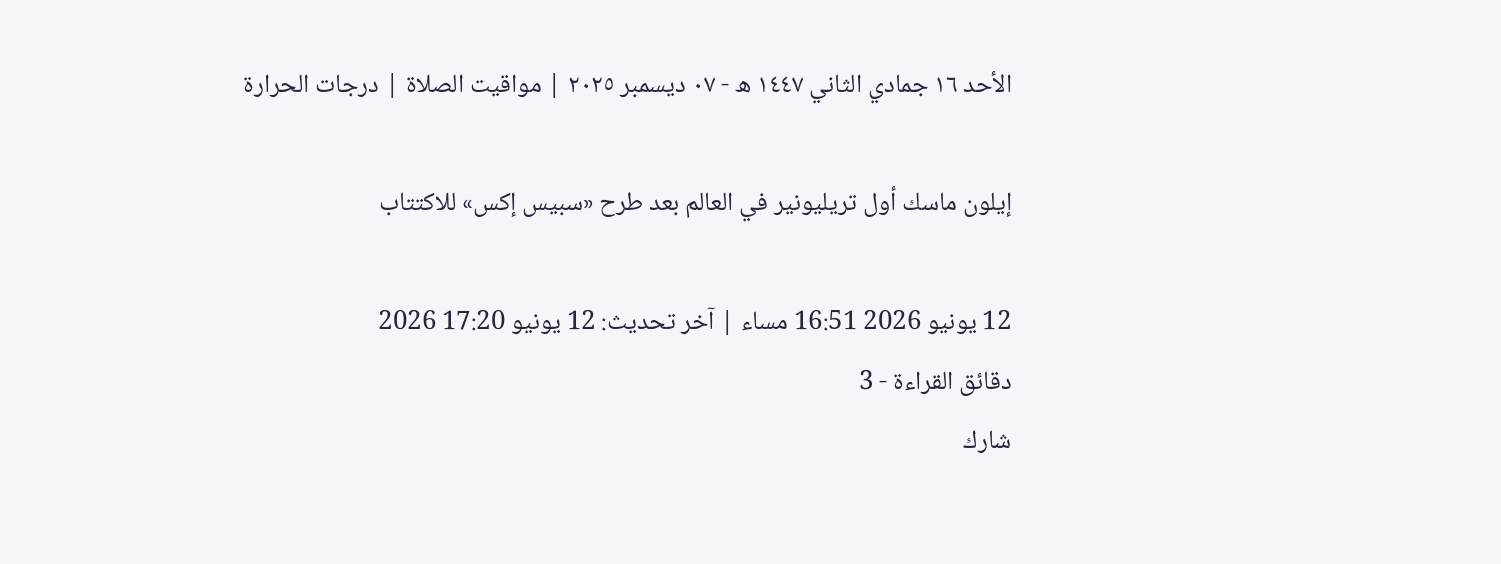الأحد ١٦ جمادي الثاني ١٤٤٧ ه - ٠٧ ديسمبر ٢٠٢٥ | مواقيت الصلاة | درجات الحرارة

إيلون ماسك أول تريليونير في العالم بعد طرح «سبيس إكس» للاكتتاب

12 يونيو 2026 16:51 مساء | آخر تحديث: 12 يونيو 17:20 2026
دقائق القراءة - 3
شارك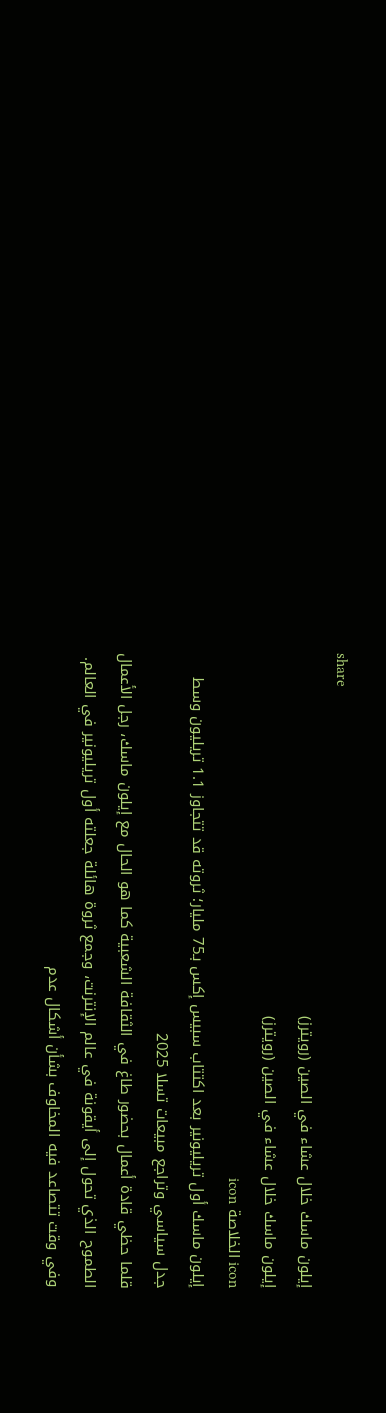share
إيلون ماسك خلال عشاء في الصين (رويترز)
إيلون ماسك خلال عشاء في الصين (رويترز)
icon الخلاصة icon
إيلون ماسك أول تريليونير بعد اكتتاب سبيس إكس بـ75 مليار؛ ثروته قد تتجاوز 1.1 تريليون وسط جدل سياسي وتراجع مبيعات تسلا 2025
قلما حظي قادة أعمال بحضور طاغ في الثقافة الشعبية كما هو الحال مع إيلون ماسك، رجل الأعمال الطموح الذي تحول إلى أيقونة في عالم الإنترنت، وجمع ثروة هائلة جعلته أول تريليونير في العالم.
وفي وقت تتصاعد فيه المخاوف بشأن أشكال عدم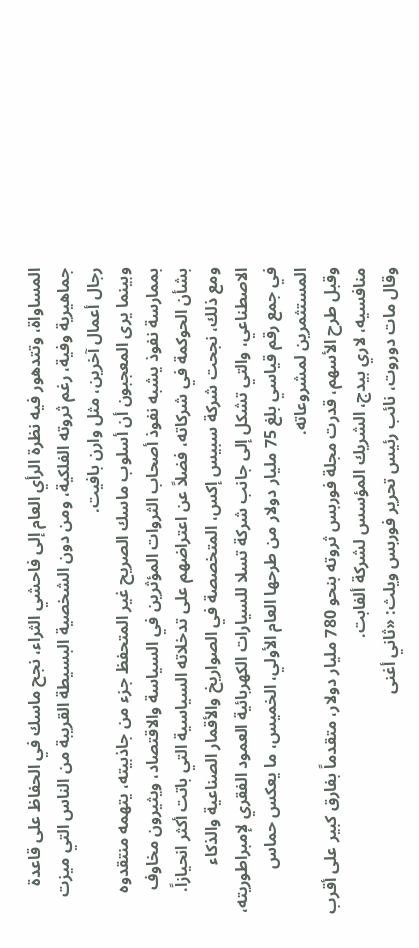المساواة، وتتدهور فيه نظرة الرأي العام إلى فاحشي الثراء، نجح ‌ماسك في الحفاظ على قاعدة جماهيرية وفية، رغم ثروته الفلكية، ومن دون الشخصية البسيطة القريبة من الناس التي ميزت رجال أعمال آخرين، مثل وارن بافيت.
وبينما يرى المعجبون أن أسلوب ماسك الصريح غير المتحفظ جزء من جاذبيته، يتهمه منتقدوه بممارسة نفوذ يشبه نفوذ أصحاب الثروات المؤثرين في ‌السياسة والاقتصاد، ويثيرون مخاوف بشأن الحوكمة في شركاته، ‌فضلاً عن اعتراضهم على تدخلاته السياسية التي باتت أكثر انحيازاً.
ومع ذلك، نجحت شركة سبيس إكس، المتخصصة في الصواريخ والأقمار الصناعية والذكاء الاصطناعي، والتي تشكل إلى جانب شركة تسلا للسيارات الكهربائية العمود الفقري لإمبراطوريته، في جمع رقم قياسي بلغ 75 مليار دولار من طرحها العام الأولي، الخميس، ما يعكس حماس المستثمرين لمشروعاته.
وقبل طرح الأسهم، قدرت ‌مجلة فوربس ثروته بنحو 780 مليار دولار، متقدماً بفارق كبير على أقرب منافسيه، لاري بيدج، الشريك المؤسس لشركة ألفابت.
وقال مات دوروت، نائب رئيس تحرير فوربس ويلث: «ثاني أغنى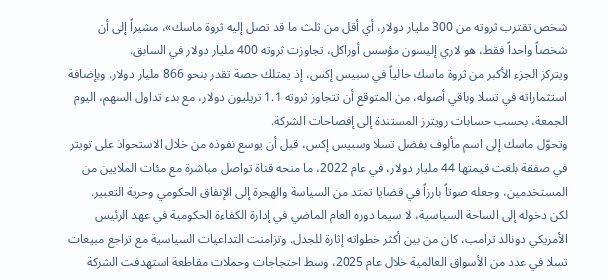شخص تقترب ثروته من 300 مليار دولار، أي أقل من ثلث ما قد تصل إليه ثروة ماسك»، مشيراً إلى أن شخصاً واحداً فقط، هو لاري إليسون مؤسس أوراكل، تجاوزت ثروته 400 مليار دولار في السابق.
ويتركز الجزء الأكبر من ثروة ماسك حالياً في سبيس إكس، إذ يمتلك حصة تقدر بنحو 866 مليار دولار. وبإضافة استثماراته في تسلا وباقي أصوله، من المتوقع أن تتجاوز ثروته 1.1 تريليون دولار، مع بدء تداول السهم، اليوم الجمعة، بحسب حسابات رويترز المستندة إلى إفصاحات الشركة.
وتحوّل ماسك إلى اسم مألوف بفضل تسلا وسبيس إكس، قبل أن يوسع نفوذه من خلال الاستحواذ على تويتر في صفقة بلغت قيمتها 44 مليار دولار، في عام 2022، ما منحه قناة تواصل مباشرة مع مئات الملايين من المستخدمين، وجعله صوتاً بارزاً في قضايا تمتد من ‌السياسة والهجرة إلى الإنفاق الحكومي وحرية التعبير.
لكن دخوله إلى الساحة السياسية، لا سيما دوره العام الماضي في إدارة الكفاءة الحكومية في عهد الرئيس الأمريكي دونالد ترامب، كان من بين أكثر خطواته إثارة للجدل. وتزامنت التداعيات السياسية مع تراجع مبيعات تسلا في عدد من الأسواق العالمية خلال عام 2025، وسط احتجاجات وحملات مقاطعة استهدفت الشركة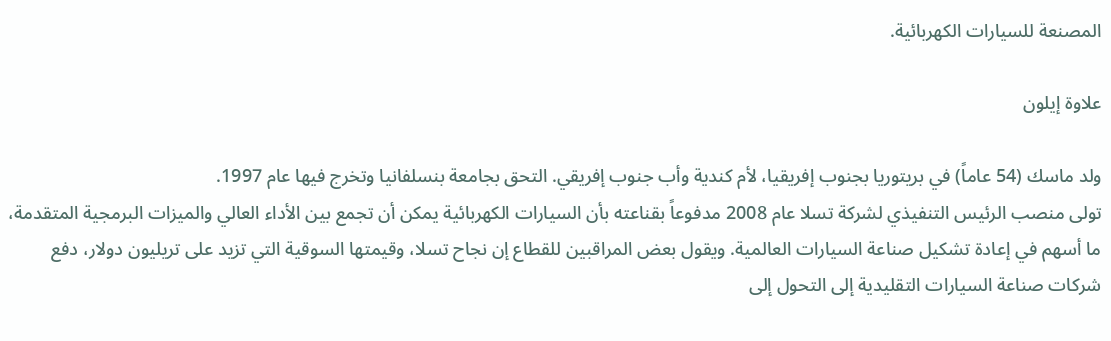المصنعة للسيارات الكهربائية.

علاوة إيلون

ولد ماسك (54 عاماً) في بريتوريا بجنوب إفريقيا، لأم كندية وأب جنوب إفريقي. التحق بجامعة بنسلفانيا وتخرج فيها عام 1997.
تولى منصب الرئيس التنفيذي لشركة تسلا عام 2008 مدفوعاً بقناعته بأن السيارات الكهربائية يمكن أن تجمع بين الأداء العالي والميزات البرمجية المتقدمة، ما أسهم في إعادة تشكيل صناعة السيارات العالمية. ويقول بعض المراقبين للقطاع إن نجاح تسلا، وقيمتها السوقية ‌التي تزيد على تريليون دولار، دفع شركات صناعة السيارات التقليدية إلى التحول إلى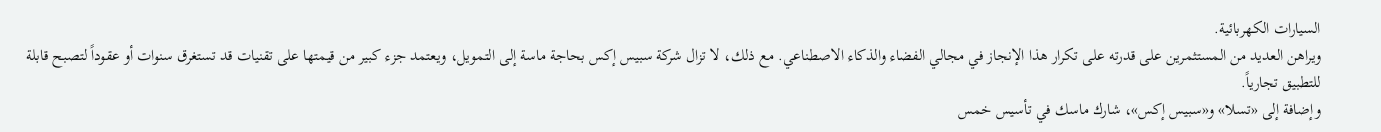السيارات الكهربائية.
ويراهن العديد من المستثمرين على قدرته على تكرار هذا ‌الإنجاز في مجالي الفضاء والذكاء الاصطناعي. مع ذلك، لا تزال شركة سبيس إكس بحاجة ماسة إلى التمويل، ويعتمد جزء كبير من قيمتها على تقنيات قد تستغرق سنوات أو عقوداً لتصبح قابلة للتطبيق تجارياً.
وإضافة إلى «تسلا» و«سبيس إكس»، شارك ماسك في تأسيس خمس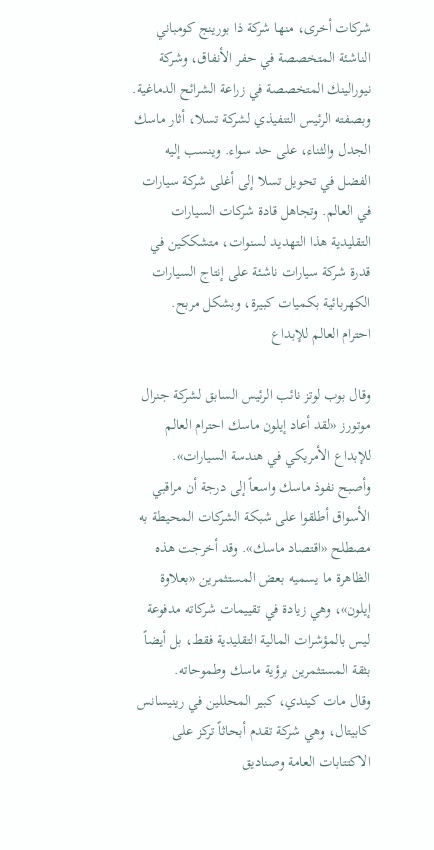شركات أخرى، منها شركة ذا بورينج كومباني الناشئة المتخصصة في حفر الأنفاق، وشركة نيورالينك المتخصصة في ‌زراعة الشرائح الدماغية.
وبصفته الرئيس ‌التنفيذي لشركة تسلا، أثار ماسك الجدل والثناء، على حد سواء. وينسب إليه الفضل في تحويل تسلا إلى أغلى شركة سيارات في العالم. وتجاهل قادة شركات السيارات التقليدية هذا التهديد لسنوات، متشككين في قدرة شركة ‌سيارات ناشئة على إنتاج السيارات الكهربائية بكميات كبيرة، وبشكل مربح.
احترام العالم للإبداع

وقال بوب لوتز نائب الرئيس السابق لشركة جنرال موتورز «لقد أعاد إيلون ماسك احترام العالم للإبداع الأمريكي في هندسة السيارات».
وأصبح نفوذ ماسك واسعاً إلى درجة أن مراقبي الأسواق أطلقوا على شبكة الشركات المحيطة به مصطلح «اقتصاد ماسك». وقد أخرجت هذه الظاهرة ما يسميه بعض المستثمرين «بعلاوة إيلون»، وهي زيادة في تقييمات شركاته مدفوعة ليس بالمؤشرات المالية التقليدية فقط، بل أيضاً بثقة المستثمرين برؤية ماسك وطموحاته.
وقال مات كيندي، كبير المحللين في رينيسانس كابيتال، وهي شركة تقدم أبحاثاً تركز على الاكتتابات العامة وصناديق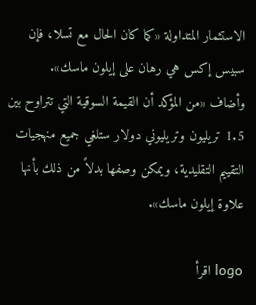الاستثمار المتداولة «كما كان الحال مع تسلا، فإن سبيس إكس هي رهان على إيلون ماسك».
وأضاف «من المؤكد أن القيمة السوقية التي تتراوح بين 1.5 تريليون وتريليوني دولار ستلغي جميع منهجيات التقييم التقليدية، ويمكن وصفها بدلاً من ذلك بأنها علاوة إيلون ماسك».

logo اقرأ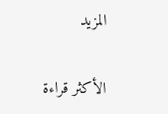المزيد

الأكثر قراءة